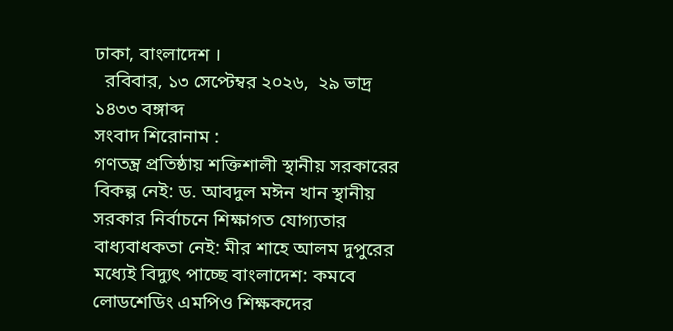ঢাকা, বাংলাদেশ ।
  রবিবার, ১৩ সেপ্টেম্বর ২০২৬,  ২৯ ভাদ্র ১৪৩৩ বঙ্গাব্দ
সংবাদ শিরোনাম :
গণতন্ত্র প্রতিষ্ঠায় শক্তিশালী স্থানীয় সরকারের বিকল্প নেই: ড. আবদুল মঈন খান স্থানীয় সরকার নির্বাচনে শিক্ষাগত যোগ্যতার বাধ্যবাধকতা নেই: মীর শাহে আলম দুপুরের মধ্যেই বিদ্যুৎ পাচ্ছে বাংলাদেশ: কমবে লোডশেডিং এমপিও শিক্ষকদের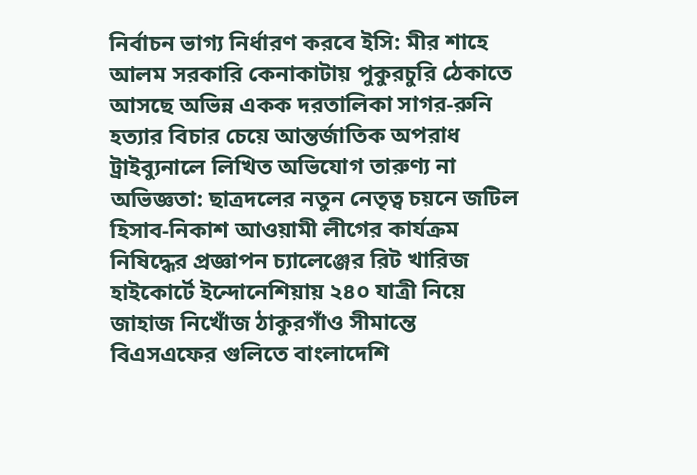নির্বাচন ভাগ্য নির্ধারণ করবে ইসি: মীর শাহে আলম সরকারি কেনাকাটায় পুকুরচুরি ঠেকাতে আসছে অভিন্ন একক দরতালিকা সাগর-রুনি হত্যার বিচার চেয়ে আন্তর্জাতিক অপরাধ ট্রাইব্যুনালে লিখিত অভিযোগ তারুণ্য না অভিজ্ঞতা: ছাত্রদলের নতুন নেতৃত্ব চয়নে জটিল হিসাব-নিকাশ আওয়ামী লীগের কার্যক্রম নিষিদ্ধের প্রজ্ঞাপন চ্যালেঞ্জের রিট খারিজ হাইকোর্টে ইন্দোনেশিয়ায় ২৪০ যাত্রী নিয়ে জাহাজ নিখোঁজ ঠাকুরগাঁও সীমান্তে বিএসএফের গুলিতে বাংলাদেশি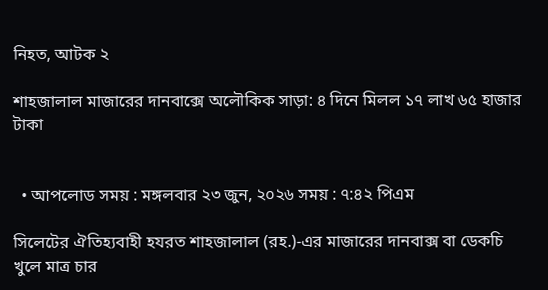নিহত, আটক ২

শাহজালাল মাজারের দানবাক্সে অলৌকিক সাড়া: ৪ দিনে মিলল ১৭ লাখ ৬৫ হাজার টাকা


  • আপলোড সময় : মঙ্গলবার ২৩ জুন, ২০২৬ সময় : ৭:৪২ পিএম

সিলেটের ঐতিহ্যবাহী হযরত শাহজালাল (রহ.)-এর মাজারের দানবাক্স বা ডেকচি খুলে মাত্র চার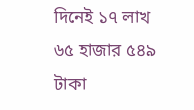দিনেই ১৭ লাখ ৬৫ হাজার ৫৪৯ টাকা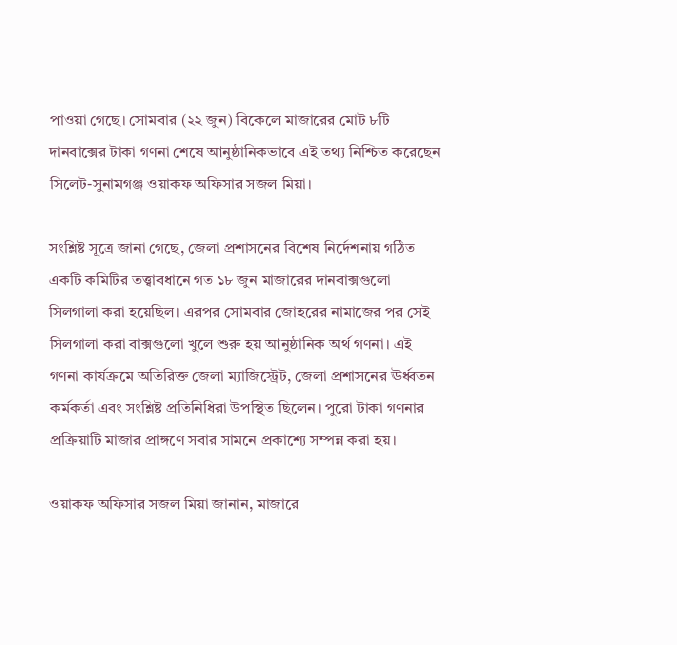পাওয়া গেছে। সোমবার (২২ জুন) বিকেলে মাজারের মোট ৮টি দানবাক্সের টাকা গণনা শেষে আনুষ্ঠানিকভাবে এই তথ্য নিশ্চিত করেছেন সিলেট-সুনামগঞ্জ ওয়াকফ অফিসার সজল মিয়া।

সংশ্লিষ্ট সূত্রে জানা গেছে, জেলা প্রশাসনের বিশেষ নির্দেশনায় গঠিত একটি কমিটির তত্ত্বাবধানে গত ১৮ জুন মাজারের দানবাক্সগুলো সিলগালা করা হয়েছিল। এরপর সোমবার জোহরের নামাজের পর সেই সিলগালা করা বাক্সগুলো খুলে শুরু হয় আনুষ্ঠানিক অর্থ গণনা। এই গণনা কার্যক্রমে অতিরিক্ত জেলা ম্যাজিস্ট্রেট, জেলা প্রশাসনের ঊর্ধ্বতন কর্মকর্তা এবং সংশ্লিষ্ট প্রতিনিধিরা উপস্থিত ছিলেন। পুরো টাকা গণনার প্রক্রিয়াটি মাজার প্রাঙ্গণে সবার সামনে প্রকাশ্যে সম্পন্ন করা হয়।

ওয়াকফ অফিসার সজল মিয়া জানান, মাজারে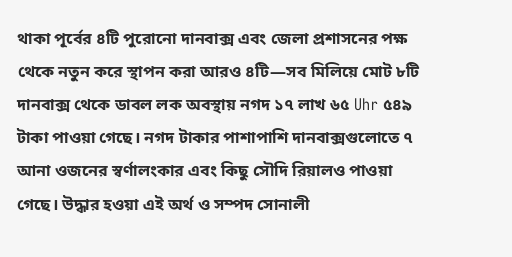থাকা পূর্বের ৪টি পুরোনো দানবাক্স এবং জেলা প্রশাসনের পক্ষ থেকে নতুন করে স্থাপন করা আরও ৪টি—সব মিলিয়ে মোট ৮টি দানবাক্স থেকে ডাবল লক অবস্থায় নগদ ১৭ লাখ ৬৫ Uhr ৫৪৯ টাকা পাওয়া গেছে। নগদ টাকার পাশাপাশি দানবাক্সগুলোতে ৭ আনা ওজনের স্বর্ণালংকার এবং কিছু সৌদি রিয়ালও পাওয়া গেছে। উদ্ধার হওয়া এই অর্থ ও সম্পদ সোনালী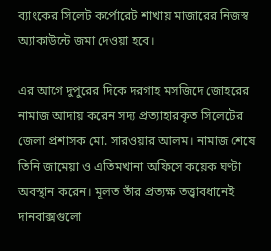ব্যাংকের সিলেট কর্পোরেট শাখায় মাজারের নিজস্ব অ্যাকাউন্টে জমা দেওয়া হবে।

এর আগে দুপুরের দিকে দরগাহ মসজিদে জোহরের নামাজ আদায় করেন সদ্য প্রত্যাহারকৃত সিলেটের জেলা প্রশাসক মো. সারওয়ার আলম। নামাজ শেষে তিনি জামেয়া ও এতিমখানা অফিসে কয়েক ঘণ্টা অবস্থান করেন। মূলত তাঁর প্রত্যক্ষ তত্ত্বাবধানেই দানবাক্সগুলো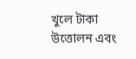খুলে টাকা উত্তোলন এবং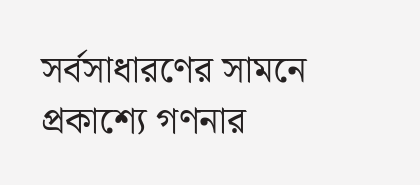সর্বসাধারণের সামনে প্রকাশ্যে গণনার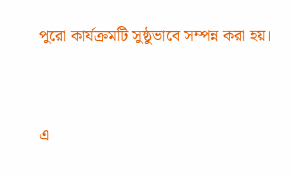পুরো কার্যক্রমটি সুষ্ঠুভাবে সম্পন্ন করা হয়।


এ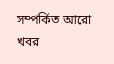সম্পর্কিত আরো খবর